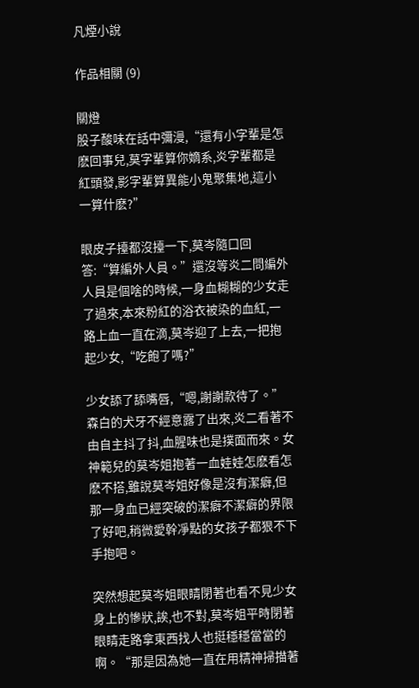凡煙小說

作品相關 (9)

關燈
股子酸味在話中彌漫,“還有小字輩是怎麽回事兒,莫字輩算你嫡系,炎字輩都是紅頭發,影字輩算異能小鬼聚集地,這小一算什麽?”

眼皮子擡都沒擡一下,莫岑隨口回答:“算編外人員。”還沒等炎二問編外人員是個啥的時候,一身血糊糊的少女走了過來,本來粉紅的浴衣被染的血紅,一路上血一直在滴,莫岑迎了上去,一把抱起少女,“吃飽了嗎?”

少女舔了舔嘴唇,“嗯,謝謝款待了。”森白的犬牙不經意露了出來,炎二看著不由自主抖了抖,血腥味也是撲面而來。女神範兒的莫岑姐抱著一血娃娃怎麽看怎麽不搭,雖說莫岑姐好像是沒有潔癖,但那一身血已經突破的潔癖不潔癖的界限了好吧,稍微愛幹凈點的女孩子都狠不下手抱吧。

突然想起莫岑姐眼睛閉著也看不見少女身上的慘狀,誒,也不對,莫岑姐平時閉著眼睛走路拿東西找人也挺穩穩當當的啊。“那是因為她一直在用精神掃描著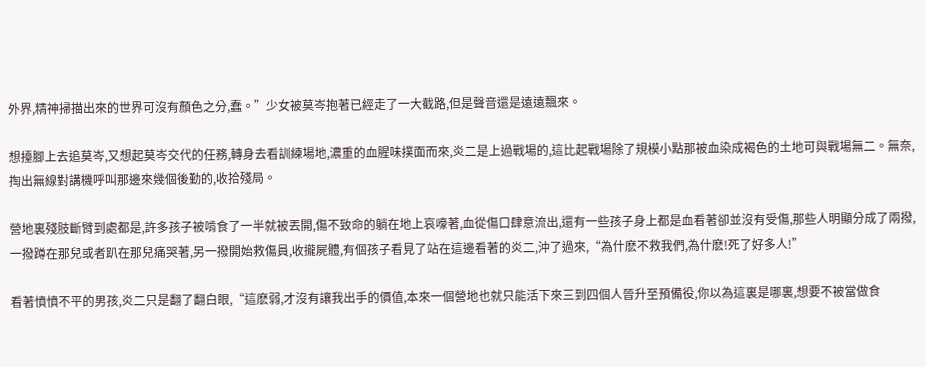外界,精神掃描出來的世界可沒有顏色之分,蠢。”少女被莫岑抱著已經走了一大截路,但是聲音還是遠遠飄來。

想擡腳上去追莫岑,又想起莫岑交代的任務,轉身去看訓練場地,濃重的血腥味撲面而來,炎二是上過戰場的,這比起戰場除了規模小點那被血染成褐色的土地可與戰場無二。無奈,掏出無線對講機呼叫那邊來幾個後勤的,收拾殘局。

營地裏殘肢斷臂到處都是,許多孩子被啃食了一半就被丟開,傷不致命的躺在地上哀嚎著,血從傷口肆意流出,還有一些孩子身上都是血看著卻並沒有受傷,那些人明顯分成了兩撥,一撥蹲在那兒或者趴在那兒痛哭著,另一撥開始救傷員,收攏屍體,有個孩子看見了站在這邊看著的炎二,沖了過來,“為什麽不救我們,為什麽!死了好多人!”

看著憤憤不平的男孩,炎二只是翻了翻白眼,“這麽弱,才沒有讓我出手的價值,本來一個營地也就只能活下來三到四個人晉升至預備役,你以為這裏是哪裏,想要不被當做食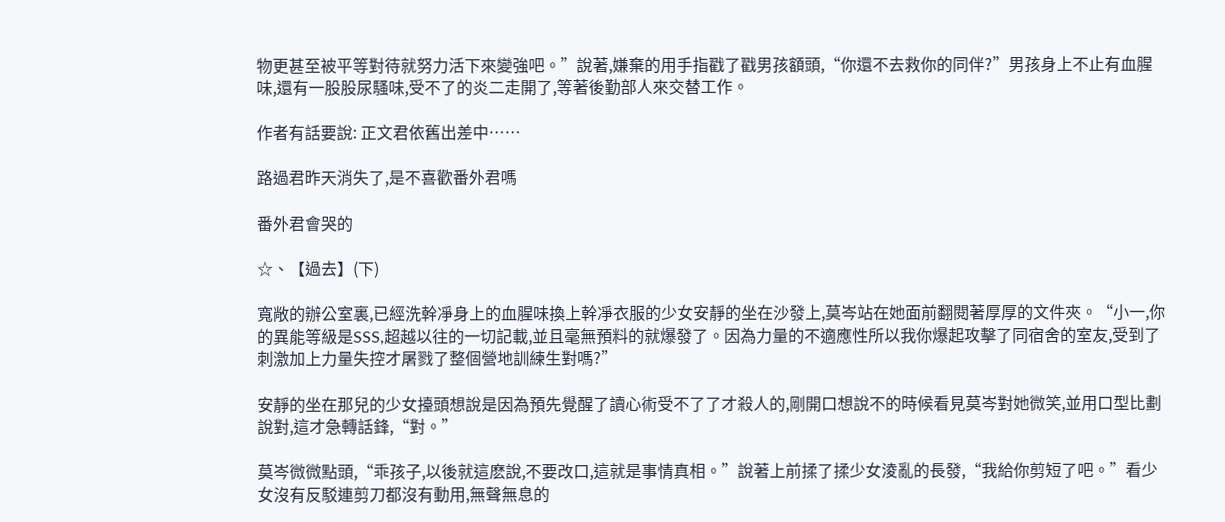物更甚至被平等對待就努力活下來變強吧。”說著,嫌棄的用手指戳了戳男孩額頭,“你還不去救你的同伴?”男孩身上不止有血腥味,還有一股股尿騷味,受不了的炎二走開了,等著後勤部人來交替工作。

作者有話要說: 正文君依舊出差中……

路過君昨天消失了,是不喜歡番外君嗎

番外君會哭的

☆、【過去】(下)

寬敞的辦公室裏,已經洗幹凈身上的血腥味換上幹凈衣服的少女安靜的坐在沙發上,莫岑站在她面前翻閱著厚厚的文件夾。“小一,你的異能等級是SSS,超越以往的一切記載,並且毫無預料的就爆發了。因為力量的不適應性所以我你爆起攻擊了同宿舍的室友,受到了刺激加上力量失控才屠戮了整個營地訓練生對嗎?”

安靜的坐在那兒的少女擡頭想說是因為預先覺醒了讀心術受不了了才殺人的,剛開口想說不的時候看見莫岑對她微笑,並用口型比劃說對,這才急轉話鋒,“對。”

莫岑微微點頭,“乖孩子,以後就這麽說,不要改口,這就是事情真相。”說著上前揉了揉少女淩亂的長發,“我給你剪短了吧。”看少女沒有反駁連剪刀都沒有動用,無聲無息的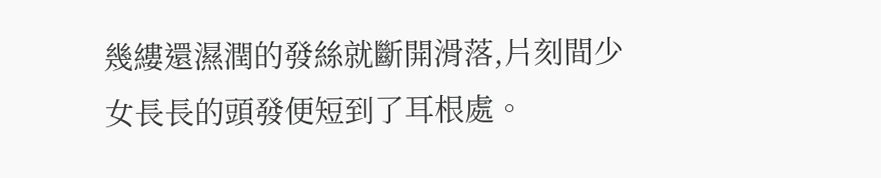幾縷還濕潤的發絲就斷開滑落,片刻間少女長長的頭發便短到了耳根處。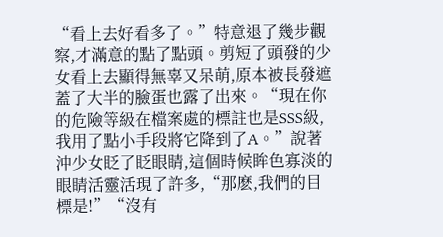“看上去好看多了。”特意退了幾步觀察,才滿意的點了點頭。剪短了頭發的少女看上去顯得無辜又呆萌,原本被長發遮蓋了大半的臉蛋也露了出來。“現在你的危險等級在檔案處的標註也是SSS級,我用了點小手段將它降到了A。”說著沖少女眨了眨眼睛,這個時候眸色寡淡的眼睛活靈活現了許多,“那麽,我們的目標是!”“沒有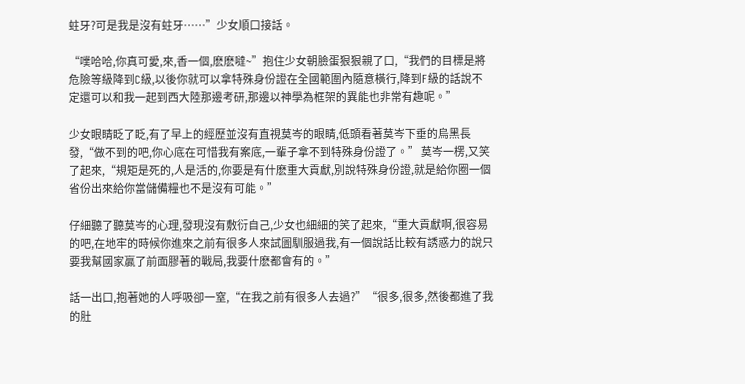蛀牙?可是我是沒有蛀牙……”少女順口接話。

“噗哈哈,你真可愛,來,香一個,麽麽噠~”抱住少女朝臉蛋狠狠親了口,“我們的目標是將危險等級降到C級,以後你就可以拿特殊身份證在全國範圍內隨意橫行,降到F級的話說不定還可以和我一起到西大陸那邊考研,那邊以神學為框架的異能也非常有趣呢。”

少女眼睛眨了眨,有了早上的經歷並沒有直視莫岑的眼睛,低頭看著莫岑下垂的烏黑長發,“做不到的吧,你心底在可惜我有案底,一輩子拿不到特殊身份證了。” 莫岑一楞,又笑了起來,“規矩是死的,人是活的,你要是有什麽重大貢獻,別說特殊身份證,就是給你圈一個省份出來給你當儲備糧也不是沒有可能。”

仔細聽了聽莫岑的心理,發現沒有敷衍自己,少女也細細的笑了起來,“重大貢獻啊,很容易的吧,在地牢的時候你進來之前有很多人來試圖馴服過我,有一個說話比較有誘惑力的說只要我幫國家贏了前面膠著的戰局,我要什麽都會有的。”

話一出口,抱著她的人呼吸卻一窒,“在我之前有很多人去過?”“很多,很多,然後都進了我的肚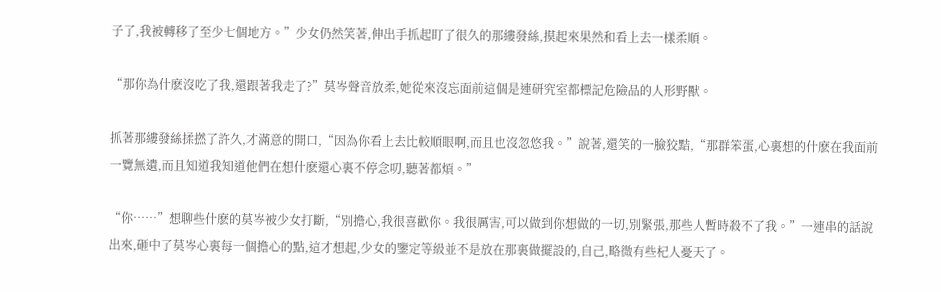子了,我被轉移了至少七個地方。”少女仍然笑著,伸出手抓起盯了很久的那縷發絲,摸起來果然和看上去一樣柔順。

“那你為什麽沒吃了我,還跟著我走了?”莫岑聲音放柔,她從來沒忘面前這個是連研究室都標記危險品的人形野獸。

抓著那縷發絲揉撚了許久,才滿意的開口,“因為你看上去比較順眼啊,而且也沒忽悠我。”說著,還笑的一臉狡黠,“那群笨蛋,心裏想的什麽在我面前一覽無遺,而且知道我知道他們在想什麽還心裏不停念叨,聽著都煩。”

“你……”想聊些什麽的莫岑被少女打斷,“別擔心,我很喜歡你。我很厲害,可以做到你想做的一切,別緊張,那些人暫時殺不了我。”一連串的話說出來,砸中了莫岑心裏每一個擔心的點,這才想起,少女的鑒定等級並不是放在那裏做擺設的,自己,略微有些杞人憂天了。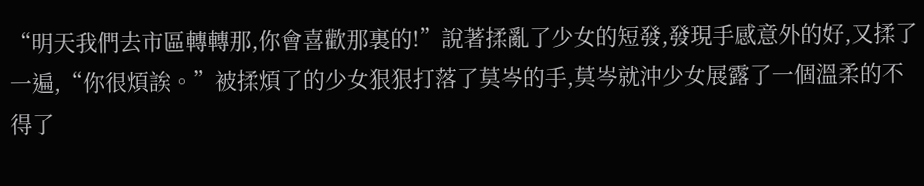“明天我們去市區轉轉那,你會喜歡那裏的!”說著揉亂了少女的短發,發現手感意外的好,又揉了一遍,“你很煩誒。”被揉煩了的少女狠狠打落了莫岑的手,莫岑就沖少女展露了一個溫柔的不得了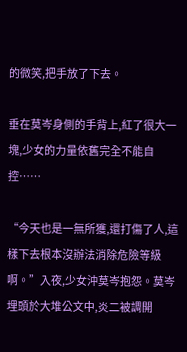的微笑,把手放了下去。

垂在莫岑身側的手背上,紅了很大一塊,少女的力量依舊完全不能自控……

“今天也是一無所獲,還打傷了人,這樣下去根本沒辦法消除危險等級啊。”入夜,少女沖莫岑抱怨。莫岑埋頭於大堆公文中,炎二被調開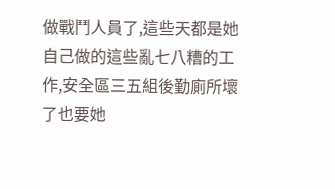做戰鬥人員了,這些天都是她自己做的這些亂七八糟的工作,安全區三五組後勤廁所壞了也要她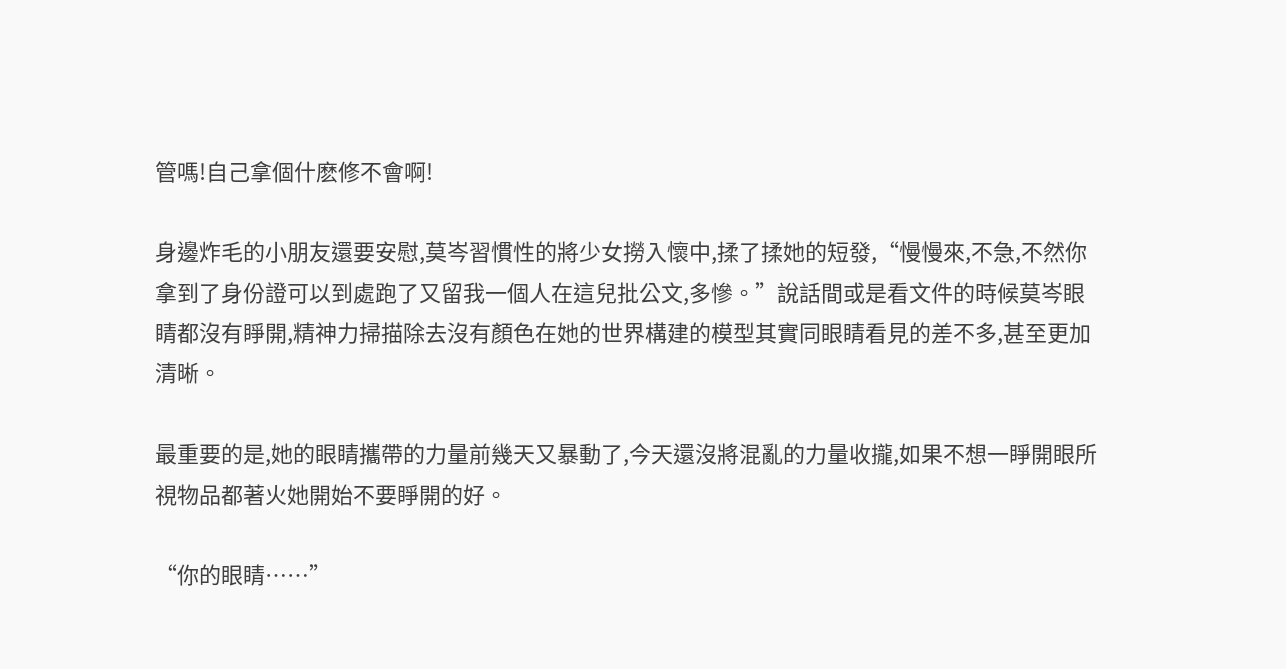管嗎!自己拿個什麽修不會啊!

身邊炸毛的小朋友還要安慰,莫岑習慣性的將少女撈入懷中,揉了揉她的短發,“慢慢來,不急,不然你拿到了身份證可以到處跑了又留我一個人在這兒批公文,多慘。”說話間或是看文件的時候莫岑眼睛都沒有睜開,精神力掃描除去沒有顏色在她的世界構建的模型其實同眼睛看見的差不多,甚至更加清晰。

最重要的是,她的眼睛攜帶的力量前幾天又暴動了,今天還沒將混亂的力量收攏,如果不想一睜開眼所視物品都著火她開始不要睜開的好。

“你的眼睛……”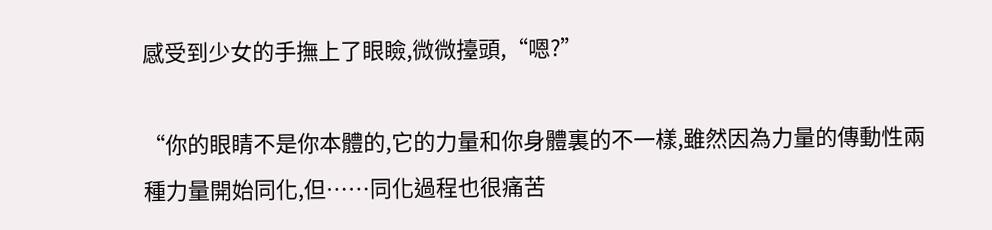感受到少女的手撫上了眼瞼,微微擡頭,“嗯?”

“你的眼睛不是你本體的,它的力量和你身體裏的不一樣,雖然因為力量的傳動性兩種力量開始同化,但……同化過程也很痛苦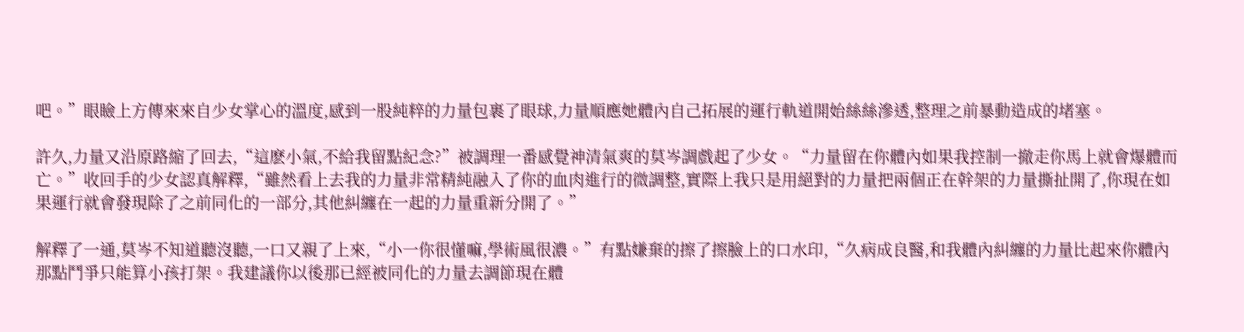吧。”眼瞼上方傳來來自少女掌心的溫度,感到一股純粹的力量包裹了眼球,力量順應她體內自己拓展的運行軌道開始絲絲滲透,整理之前暴動造成的堵塞。

許久,力量又沿原路縮了回去,“這麽小氣,不給我留點紀念?”被調理一番感覺神清氣爽的莫岑調戲起了少女。“力量留在你體內如果我控制一撤走你馬上就會爆體而亡。”收回手的少女認真解釋,“雖然看上去我的力量非常精純融入了你的血肉進行的微調整,實際上我只是用絕對的力量把兩個正在幹架的力量撕扯開了,你現在如果運行就會發現除了之前同化的一部分,其他糾纏在一起的力量重新分開了。”

解釋了一通,莫岑不知道聽沒聽,一口又親了上來,“小一你很懂嘛,學術風很濃。”有點嫌棄的擦了擦臉上的口水印,“久病成良醫,和我體內糾纏的力量比起來你體內那點鬥爭只能算小孩打架。我建議你以後那已經被同化的力量去調節現在體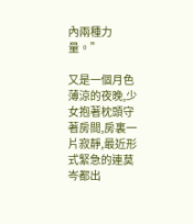內兩種力量。”

又是一個月色薄涼的夜晚,少女抱著枕頭守著房間,房裏一片寂靜,最近形式緊急的連莫岑都出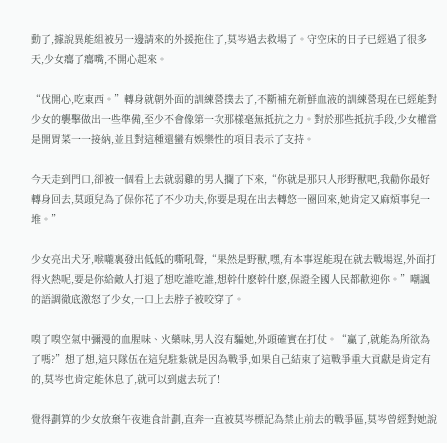動了,據說異能組被另一邊請來的外援拖住了,莫岑過去救場了。守空床的日子已經過了很多天,少女癟了癟嘴,不開心起來。

“伐開心,吃東西。”轉身就朝外面的訓練營撲去了,不斷補充新鮮血液的訓練營現在已經能對少女的襲擊做出一些準備,至少不會像第一次那樣毫無抵抗之力。對於那些抵抗手段,少女權當是開胃菜一一接納,並且對這種還蠻有娛樂性的項目表示了支持。

今天走到門口,卻被一個看上去就弱雞的男人攔了下來,“你就是那只人形野獸吧,我勸你最好轉身回去,莫頭兒為了保你花了不少功夫,你要是現在出去轉悠一圈回來,她肯定又麻煩事兒一堆。”

少女亮出犬牙,喉嚨裏發出低低的嘶吼聲,“果然是野獸,嘿,有本事逞能現在就去戰場逞,外面打得火熱呢,要是你給敵人打退了想吃誰吃誰,想幹什麽幹什麽,保證全國人民都歡迎你。”嘲諷的語調徹底激怒了少女,一口上去脖子被咬穿了。

嗅了嗅空氣中彌漫的血腥味、火藥味,男人沒有騙她,外頭確實在打仗。“贏了,就能為所欲為了嗎?”想了想,這只隊伍在這兒駐紮就是因為戰爭,如果自己結束了這戰爭重大貢獻是肯定有的,莫岑也肯定能休息了,就可以到處去玩了!

覺得劃算的少女放棄午夜進食計劃,直奔一直被莫岑標記為禁止前去的戰爭區,莫岑曾經對她說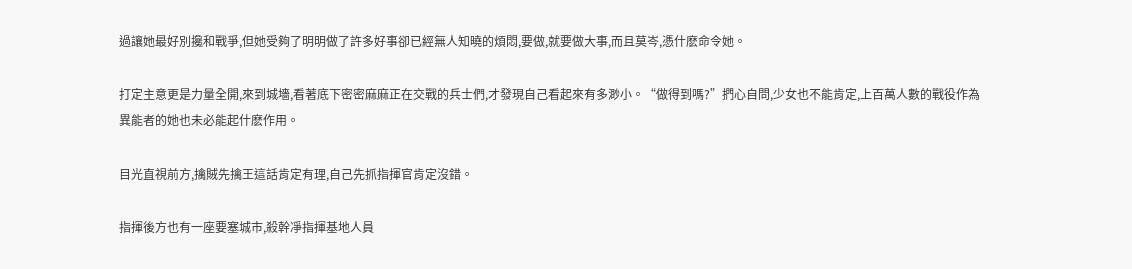過讓她最好別攙和戰爭,但她受夠了明明做了許多好事卻已經無人知曉的煩悶,要做,就要做大事,而且莫岑,憑什麽命令她。

打定主意更是力量全開,來到城墻,看著底下密密麻麻正在交戰的兵士們,才發現自己看起來有多渺小。“做得到嗎?”捫心自問,少女也不能肯定,上百萬人數的戰役作為異能者的她也未必能起什麽作用。

目光直視前方,擒賊先擒王這話肯定有理,自己先抓指揮官肯定沒錯。

指揮後方也有一座要塞城市,殺幹凈指揮基地人員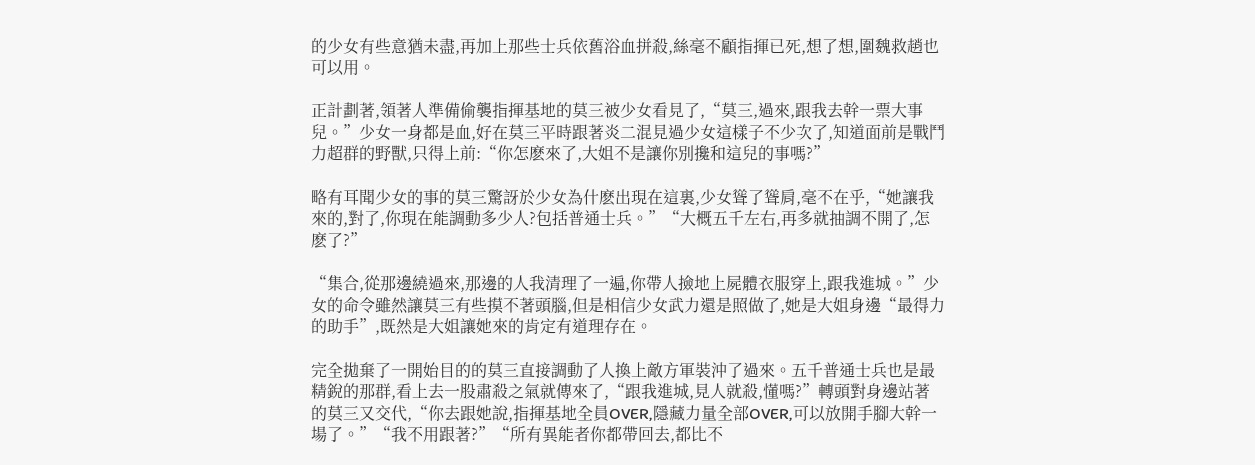的少女有些意猶未盡,再加上那些士兵依舊浴血拼殺,絲毫不顧指揮已死,想了想,圍魏救趙也可以用。

正計劃著,領著人準備偷襲指揮基地的莫三被少女看見了,“莫三,過來,跟我去幹一票大事兒。”少女一身都是血,好在莫三平時跟著炎二混見過少女這樣子不少次了,知道面前是戰鬥力超群的野獸,只得上前:“你怎麽來了,大姐不是讓你別攙和這兒的事嗎?”

略有耳聞少女的事的莫三驚訝於少女為什麽出現在這裏,少女聳了聳肩,毫不在乎,“她讓我來的,對了,你現在能調動多少人?包括普通士兵。”“大概五千左右,再多就抽調不開了,怎麽了?”

“集合,從那邊繞過來,那邊的人我清理了一遍,你帶人撿地上屍體衣服穿上,跟我進城。”少女的命令雖然讓莫三有些摸不著頭腦,但是相信少女武力還是照做了,她是大姐身邊“最得力的助手”,既然是大姐讓她來的肯定有道理存在。

完全拋棄了一開始目的的莫三直接調動了人換上敵方軍裝沖了過來。五千普通士兵也是最精銳的那群,看上去一股肅殺之氣就傳來了,“跟我進城,見人就殺,懂嗎?”轉頭對身邊站著的莫三又交代,“你去跟她說,指揮基地全員OVER,隱藏力量全部OVER,可以放開手腳大幹一場了。”“我不用跟著?”“所有異能者你都帶回去,都比不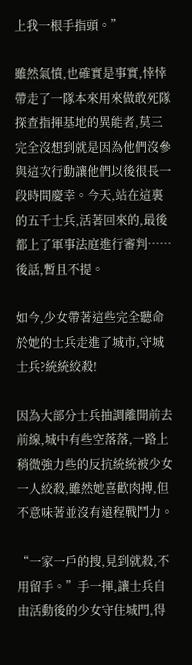上我一根手指頭。”

雖然氣憤,也確實是事實,悻悻帶走了一隊本來用來做敢死隊探查指揮基地的異能者,莫三完全沒想到就是因為他們沒參與這次行動讓他們以後很長一段時間慶幸。今天,站在這裏的五千士兵,活著回來的,最後都上了軍事法庭進行審判……後話,暫且不提。

如今,少女帶著這些完全聽命於她的士兵走進了城市,守城士兵?統統絞殺!

因為大部分士兵抽調離開前去前線,城中有些空落落,一路上稍微強力些的反抗統統被少女一人絞殺,雖然她喜歡肉搏,但不意味著並沒有遠程戰鬥力。

“一家一戶的搜,見到就殺,不用留手。”手一揮,讓士兵自由活動後的少女守住城門,得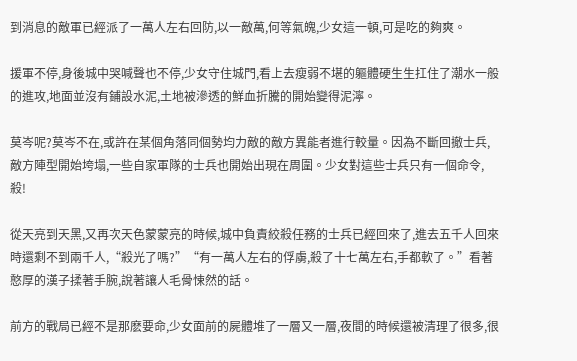到消息的敵軍已經派了一萬人左右回防,以一敵萬,何等氣魄,少女這一頓,可是吃的夠爽。

援軍不停,身後城中哭喊聲也不停,少女守住城門,看上去瘦弱不堪的軀體硬生生扛住了潮水一般的進攻,地面並沒有鋪設水泥,土地被滲透的鮮血折騰的開始變得泥濘。

莫岑呢?莫岑不在,或許在某個角落同個勢均力敵的敵方異能者進行較量。因為不斷回撤士兵,敵方陣型開始垮塌,一些自家軍隊的士兵也開始出現在周圍。少女對這些士兵只有一個命令,殺!

從天亮到天黑,又再次天色蒙蒙亮的時候,城中負責絞殺任務的士兵已經回來了,進去五千人回來時還剩不到兩千人,“殺光了嗎?”“有一萬人左右的俘虜,殺了十七萬左右,手都軟了。”看著憨厚的漢子揉著手腕,說著讓人毛骨悚然的話。

前方的戰局已經不是那麽要命,少女面前的屍體堆了一層又一層,夜間的時候還被清理了很多,很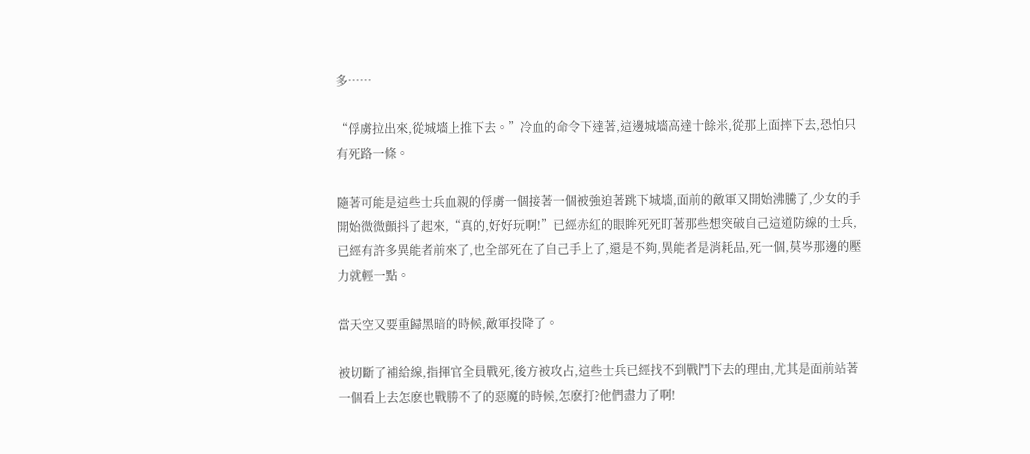多……

“俘虜拉出來,從城墻上推下去。”冷血的命令下達著,這邊城墻高達十餘米,從那上面摔下去,恐怕只有死路一條。

隨著可能是這些士兵血親的俘虜一個接著一個被強迫著跳下城墻,面前的敵軍又開始沸騰了,少女的手開始微微顫抖了起來,“真的,好好玩啊!”已經赤紅的眼眸死死盯著那些想突破自己這道防線的士兵,已經有許多異能者前來了,也全部死在了自己手上了,還是不夠,異能者是消耗品,死一個,莫岑那邊的壓力就輕一點。

當天空又要重歸黑暗的時候,敵軍投降了。

被切斷了補給線,指揮官全員戰死,後方被攻占,這些士兵已經找不到戰鬥下去的理由,尤其是面前站著一個看上去怎麽也戰勝不了的惡魔的時候,怎麽打?他們盡力了啊!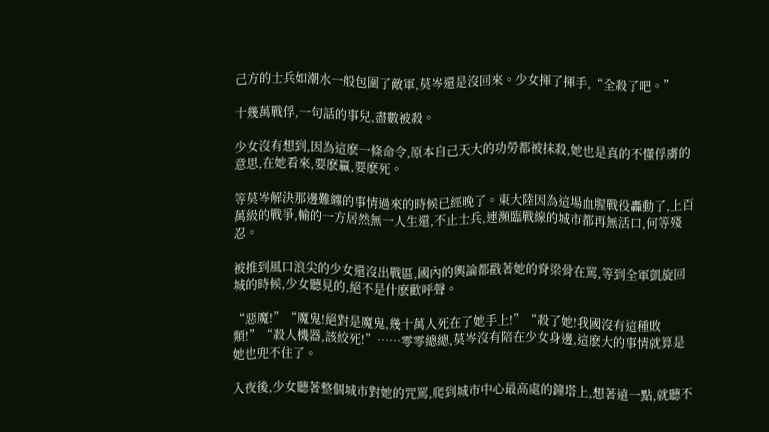己方的士兵如潮水一般包圍了敵軍,莫岑還是沒回來。少女揮了揮手,“全殺了吧。”

十幾萬戰俘,一句話的事兒,盡數被殺。

少女沒有想到,因為這麽一條命令,原本自己天大的功勞都被抹殺,她也是真的不懂俘虜的意思,在她看來,要麽贏,要麽死。

等莫岑解決那邊難纏的事情過來的時候已經晚了。東大陸因為這場血腥戰役轟動了,上百萬級的戰爭,輸的一方居然無一人生還,不止士兵,連瀕臨戰線的城市都再無活口,何等殘忍。

被推到風口浪尖的少女還沒出戰區,國內的輿論都戳著她的脊梁骨在罵,等到全軍凱旋回城的時候,少女聽見的,絕不是什麽歡呼聲。

“惡魔!”“魔鬼!絕對是魔鬼,幾十萬人死在了她手上!”“殺了她!我國沒有這種敗類!”“殺人機器,該絞死!”……零零總總,莫岑沒有陪在少女身邊,這麽大的事情就算是她也兜不住了。

入夜後,少女聽著整個城市對她的咒罵,爬到城市中心最高處的鐘塔上,想著遠一點,就聽不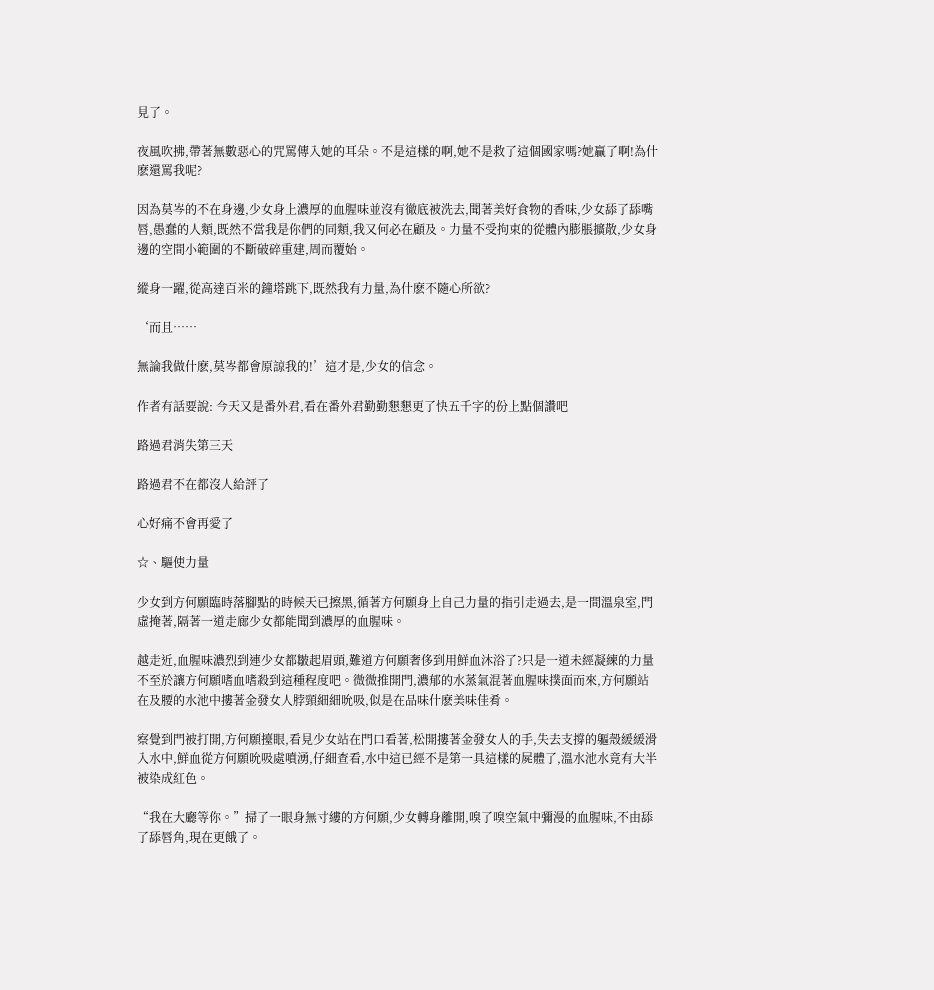見了。

夜風吹拂,帶著無數惡心的咒罵傳入她的耳朵。不是這樣的啊,她不是救了這個國家嗎?她贏了啊!為什麽還罵我呢?

因為莫岑的不在身邊,少女身上濃厚的血腥味並沒有徹底被洗去,聞著美好食物的香味,少女舔了舔嘴唇,愚蠢的人類,既然不當我是你們的同類,我又何必在顧及。力量不受拘束的從體內膨脹擴散,少女身邊的空間小範圍的不斷破碎重建,周而覆始。

縱身一躍,從高達百米的鐘塔跳下,既然我有力量,為什麽不隨心所欲?

‘而且……

無論我做什麽,莫岑都會原諒我的!’這才是,少女的信念。

作者有話要說: 今天又是番外君,看在番外君勤勤懇懇更了快五千字的份上點個讚吧

路過君消失第三天

路過君不在都沒人給評了

心好痛不會再愛了

☆、驅使力量

少女到方何願臨時落腳點的時候天已擦黑,循著方何願身上自己力量的指引走過去,是一間溫泉室,門虛掩著,隔著一道走廊少女都能聞到濃厚的血腥味。

越走近,血腥味濃烈到連少女都皺起眉頭,難道方何願奢侈到用鮮血沐浴了?只是一道未經凝練的力量不至於讓方何願嗜血嗜殺到這種程度吧。微微推開門,濃郁的水蒸氣混著血腥味撲面而來,方何願站在及腰的水池中摟著金發女人脖頸細細吮吸,似是在品味什麽美味佳肴。

察覺到門被打開,方何願擡眼,看見少女站在門口看著,松開摟著金發女人的手,失去支撐的軀殼緩緩滑入水中,鮮血從方何願吮吸處噴湧,仔細查看,水中這已經不是第一具這樣的屍體了,溫水池水竟有大半被染成紅色。

“我在大廳等你。”掃了一眼身無寸縷的方何願,少女轉身離開,嗅了嗅空氣中彌漫的血腥味,不由舔了舔唇角,現在更餓了。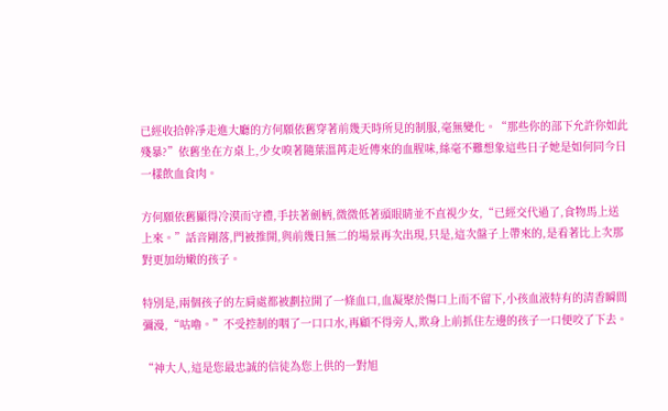已經收拾幹凈走進大廳的方何願依舊穿著前幾天時所見的制服,毫無變化。“那些你的部下允許你如此殘暴?”依舊坐在方桌上,少女嗅著隨葉溫苒走近傳來的血腥味,絲毫不難想象這些日子她是如何同今日一樣飲血食肉。

方何願依舊顯得冷漠而守禮,手扶著劍柄,微微低著頭眼睛並不直視少女,“已經交代過了,食物馬上送上來。”話音剛落,門被推開,與前幾日無二的場景再次出現,只是,這次盤子上帶來的,是看著比上次那對更加幼嫩的孩子。

特別是,兩個孩子的左肩處都被劃拉開了一條血口,血凝聚於傷口上而不留下,小孩血液特有的清香瞬間彌漫,“咕嚕。”不受控制的咽了一口口水,再顧不得旁人,欺身上前抓住左邊的孩子一口便咬了下去。

“神大人,這是您最忠誠的信徒為您上供的一對旭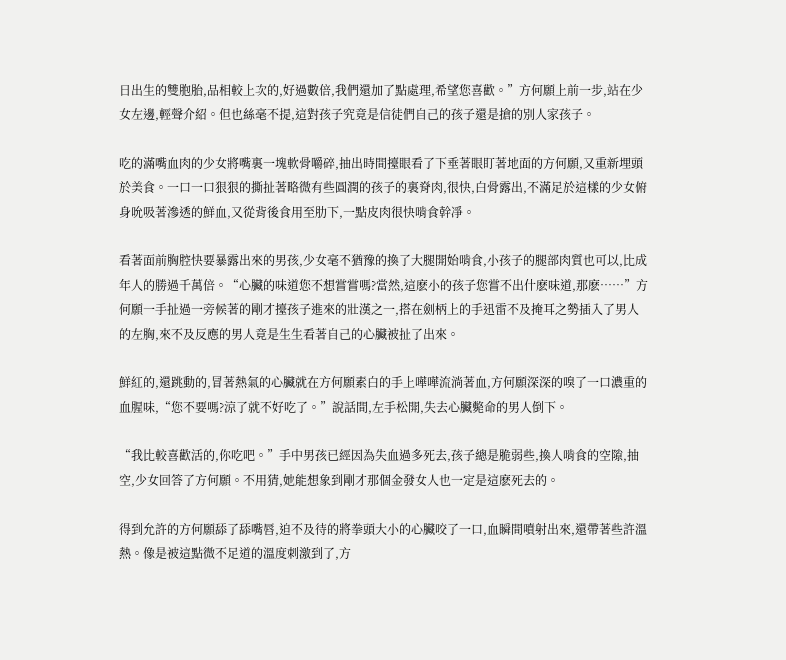日出生的雙胞胎,品相較上次的,好過數倍,我們還加了點處理,希望您喜歡。”方何願上前一步,站在少女左邊,輕聲介紹。但也絲毫不提,這對孩子究竟是信徒們自己的孩子還是搶的別人家孩子。

吃的滿嘴血肉的少女將嘴裏一塊軟骨嚼碎,抽出時間擡眼看了下垂著眼盯著地面的方何願,又重新埋頭於美食。一口一口狠狠的撕扯著略微有些圓潤的孩子的裏脊肉,很快,白骨露出,不滿足於這樣的少女俯身吮吸著滲透的鮮血,又從背後食用至肋下,一點皮肉很快啃食幹凈。

看著面前胸腔快要暴露出來的男孩,少女毫不猶豫的換了大腿開始啃食,小孩子的腿部肉質也可以,比成年人的勝過千萬倍。“心臟的味道您不想嘗嘗嗎?當然,這麽小的孩子您嘗不出什麽味道,那麽……”方何願一手扯過一旁候著的剛才擡孩子進來的壯漢之一,搭在劍柄上的手迅雷不及掩耳之勢插入了男人的左胸,來不及反應的男人竟是生生看著自己的心臟被扯了出來。

鮮紅的,還跳動的,冒著熱氣的心臟就在方何願素白的手上嘩嘩流淌著血,方何願深深的嗅了一口濃重的血腥味,“您不要嗎?涼了就不好吃了。”說話間,左手松開,失去心臟斃命的男人倒下。

“我比較喜歡活的,你吃吧。”手中男孩已經因為失血過多死去,孩子總是脆弱些,換人啃食的空隙,抽空,少女回答了方何願。不用猜,她能想象到剛才那個金發女人也一定是這麽死去的。

得到允許的方何願舔了舔嘴唇,迫不及待的將拳頭大小的心臟咬了一口,血瞬間噴射出來,還帶著些許溫熱。像是被這點微不足道的溫度刺激到了,方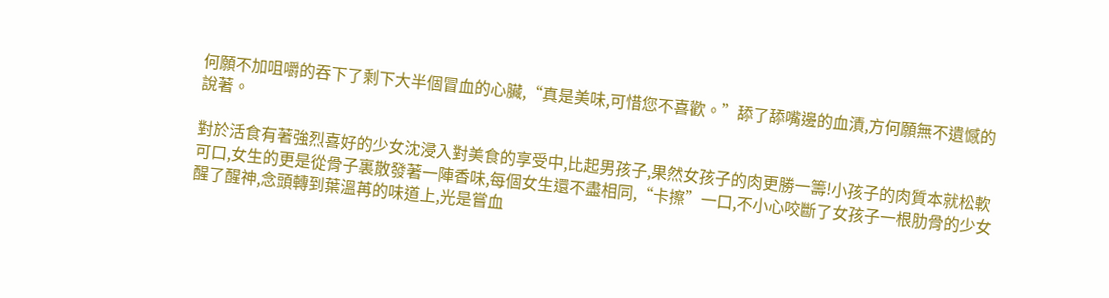何願不加咀嚼的吞下了剩下大半個冒血的心臟,“真是美味,可惜您不喜歡。”舔了舔嘴邊的血漬,方何願無不遺憾的說著。

對於活食有著強烈喜好的少女沈浸入對美食的享受中,比起男孩子,果然女孩子的肉更勝一籌!小孩子的肉質本就松軟可口,女生的更是從骨子裏散發著一陣香味,每個女生還不盡相同,“卡擦”一口,不小心咬斷了女孩子一根肋骨的少女醒了醒神,念頭轉到葉溫苒的味道上,光是嘗血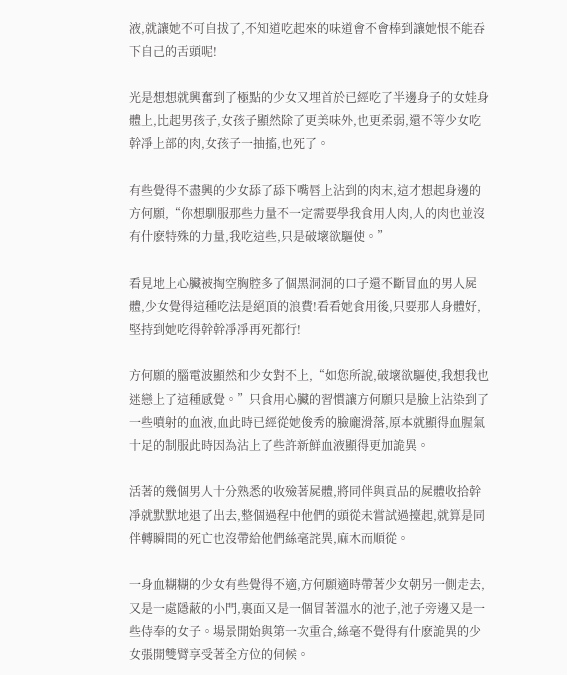液,就讓她不可自拔了,不知道吃起來的味道會不會棒到讓她恨不能吞下自己的舌頭呢!

光是想想就興奮到了極點的少女又埋首於已經吃了半邊身子的女娃身體上,比起男孩子,女孩子顯然除了更美味外,也更柔弱,還不等少女吃幹凈上部的肉,女孩子一抽搐,也死了。

有些覺得不盡興的少女舔了舔下嘴唇上沾到的肉末,這才想起身邊的方何願,“你想馴服那些力量不一定需要學我食用人肉,人的肉也並沒有什麽特殊的力量,我吃這些,只是破壞欲驅使。”

看見地上心臟被掏空胸腔多了個黑洞洞的口子還不斷冒血的男人屍體,少女覺得這種吃法是絕頂的浪費!看看她食用後,只要那人身體好,堅持到她吃得幹幹凈凈再死都行!

方何願的腦電波顯然和少女對不上,“如您所說,破壞欲驅使,我想我也迷戀上了這種感覺。”只食用心臟的習慣讓方何願只是臉上沾染到了一些噴射的血液,血此時已經從她俊秀的臉龐滑落,原本就顯得血腥氣十足的制服此時因為沾上了些許新鮮血液顯得更加詭異。

活著的幾個男人十分熟悉的收殮著屍體,將同伴與貢品的屍體收拾幹凈就默默地退了出去,整個過程中他們的頭從未嘗試過擡起,就算是同伴轉瞬間的死亡也沒帶給他們絲毫詫異,麻木而順從。

一身血糊糊的少女有些覺得不適,方何願適時帶著少女朝另一側走去,又是一處隱蔽的小門,裏面又是一個冒著溫水的池子,池子旁邊又是一些侍奉的女子。場景開始與第一次重合,絲毫不覺得有什麽詭異的少女張開雙臂享受著全方位的伺候。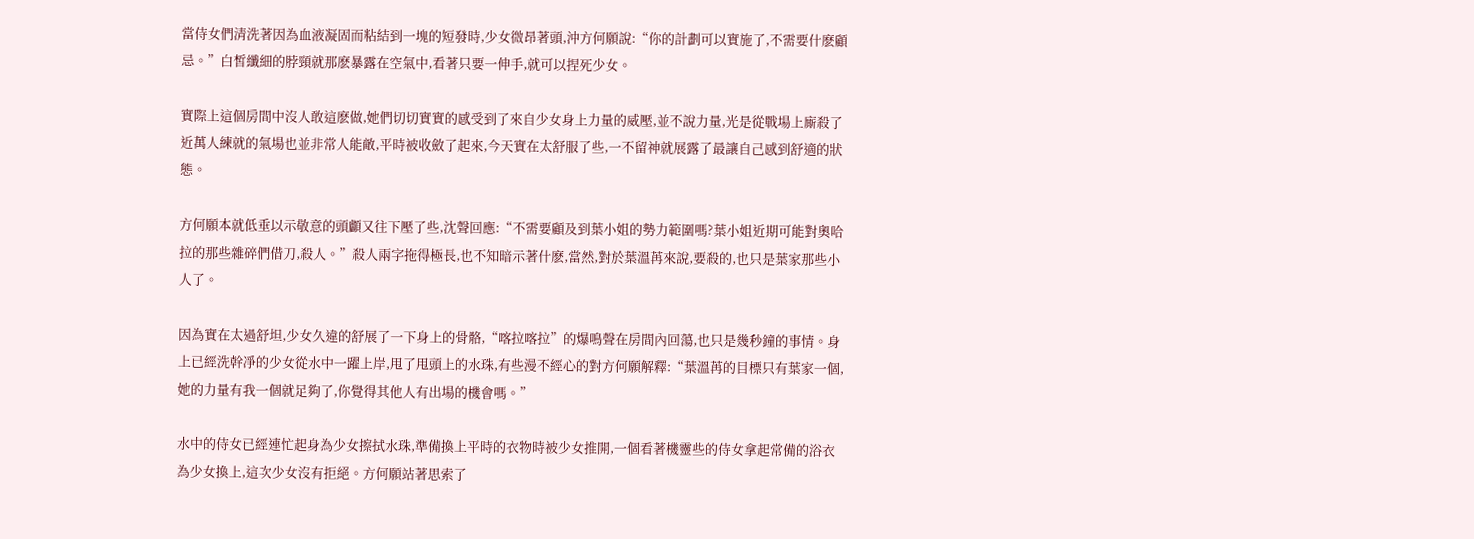當侍女們清洗著因為血液凝固而粘結到一塊的短發時,少女微昂著頭,沖方何願說:“你的計劃可以實施了,不需要什麽顧忌。”白皙纖細的脖頸就那麽暴露在空氣中,看著只要一伸手,就可以捏死少女。

實際上這個房間中沒人敢這麽做,她們切切實實的感受到了來自少女身上力量的威壓,並不說力量,光是從戰場上廝殺了近萬人練就的氣場也並非常人能敵,平時被收斂了起來,今天實在太舒服了些,一不留神就展露了最讓自己感到舒適的狀態。

方何願本就低垂以示敬意的頭顱又往下壓了些,沈聲回應:“不需要顧及到葉小姐的勢力範圍嗎?葉小姐近期可能對奧哈拉的那些雜碎們借刀,殺人。”殺人兩字拖得極長,也不知暗示著什麽,當然,對於葉溫苒來說,要殺的,也只是葉家那些小人了。

因為實在太過舒坦,少女久違的舒展了一下身上的骨骼,“喀拉喀拉”的爆鳴聲在房間內回蕩,也只是幾秒鐘的事情。身上已經洗幹凈的少女從水中一躍上岸,甩了甩頭上的水珠,有些漫不經心的對方何願解釋:“葉溫苒的目標只有葉家一個,她的力量有我一個就足夠了,你覺得其他人有出場的機會嗎。”

水中的侍女已經連忙起身為少女擦拭水珠,準備換上平時的衣物時被少女推開,一個看著機靈些的侍女拿起常備的浴衣為少女換上,這次少女沒有拒絕。方何願站著思索了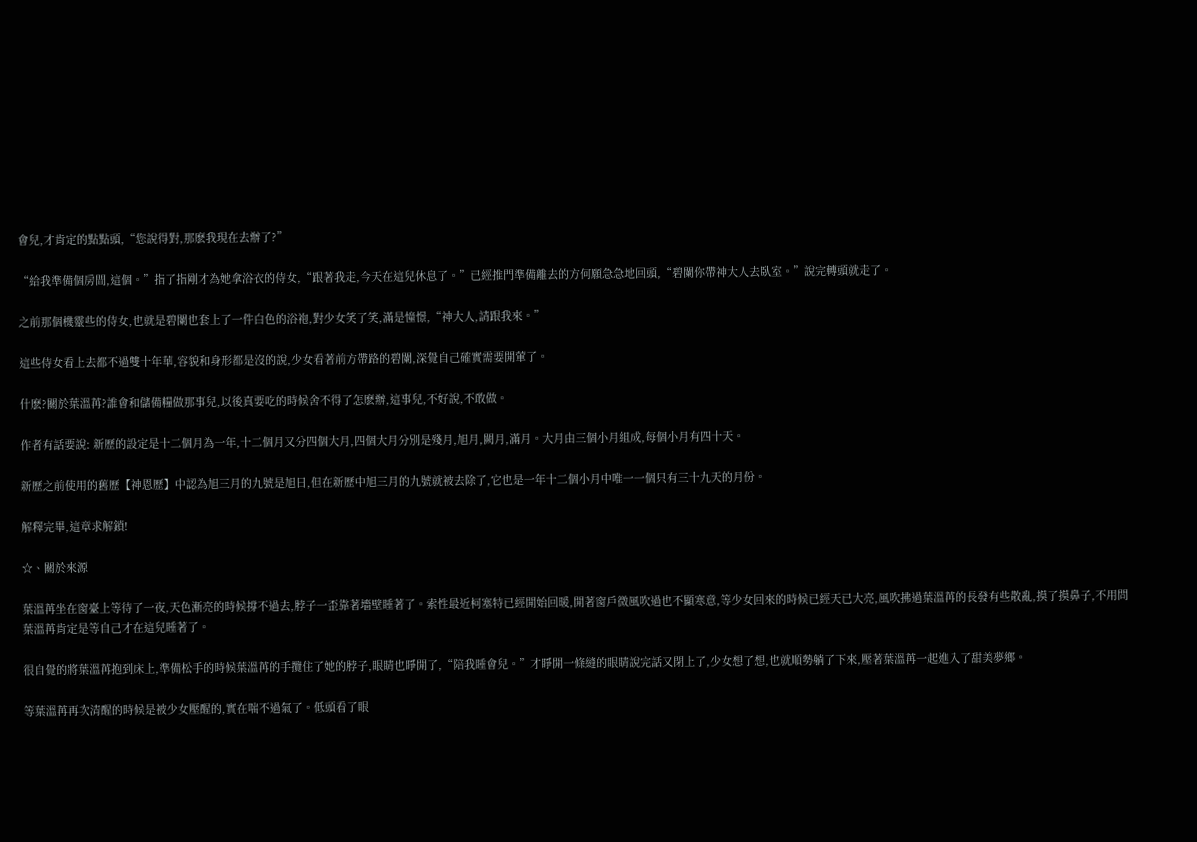會兒,才肯定的點點頭,“您說得對,那麽我現在去辦了?”

“給我準備個房間,這個。”指了指剛才為她拿浴衣的侍女,“跟著我走,今天在這兒休息了。”已經推門準備離去的方何願急急地回頭,“碧闌你帶神大人去臥室。”說完轉頭就走了。

之前那個機靈些的侍女,也就是碧闌也套上了一件白色的浴袍,對少女笑了笑,滿是憧憬,“神大人,請跟我來。”

這些侍女看上去都不過雙十年華,容貌和身形都是沒的說,少女看著前方帶路的碧闌,深覺自己確實需要開葷了。

什麽?關於葉溫苒?誰會和儲備糧做那事兒,以後真要吃的時候舍不得了怎麽辦,這事兒,不好說,不敢做。

作者有話要說: 新歷的設定是十二個月為一年,十二個月又分四個大月,四個大月分別是殘月,旭月,闕月,滿月。大月由三個小月組成,每個小月有四十天。

新歷之前使用的舊歷【神恩歷】中認為旭三月的九號是旭日,但在新歷中旭三月的九號就被去除了,它也是一年十二個小月中唯一一個只有三十九天的月份。

解釋完畢,這章求解鎖!

☆、關於來源

葉溫苒坐在窗臺上等待了一夜,天色漸亮的時候撐不過去,脖子一歪靠著墻壁睡著了。索性最近柯塞特已經開始回暖,開著窗戶微風吹過也不顯寒意,等少女回來的時候已經天已大亮,風吹拂過葉溫苒的長發有些散亂,摸了摸鼻子,不用問葉溫苒肯定是等自己才在這兒睡著了。

很自覺的將葉溫苒抱到床上,準備松手的時候葉溫苒的手攬住了她的脖子,眼睛也睜開了,“陪我睡會兒。”才睜開一條縫的眼睛說完話又閉上了,少女想了想,也就順勢躺了下來,壓著葉溫苒一起進入了甜美夢鄉。

等葉溫苒再次清醒的時候是被少女壓醒的,實在喘不過氣了。低頭看了眼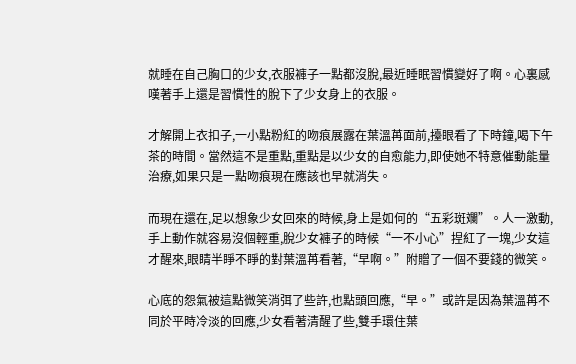就睡在自己胸口的少女,衣服褲子一點都沒脫,最近睡眠習慣變好了啊。心裏感嘆著手上還是習慣性的脫下了少女身上的衣服。

才解開上衣扣子,一小點粉紅的吻痕展露在葉溫苒面前,擡眼看了下時鐘,喝下午茶的時間。當然這不是重點,重點是以少女的自愈能力,即使她不特意催動能量治療,如果只是一點吻痕現在應該也早就消失。

而現在還在,足以想象少女回來的時候,身上是如何的“五彩斑斕”。人一激動,手上動作就容易沒個輕重,脫少女褲子的時候“一不小心”捏紅了一塊,少女這才醒來,眼睛半睜不睜的對葉溫苒看著,“早啊。”附贈了一個不要錢的微笑。

心底的怨氣被這點微笑消弭了些許,也點頭回應,“早。”或許是因為葉溫苒不同於平時冷淡的回應,少女看著清醒了些,雙手環住葉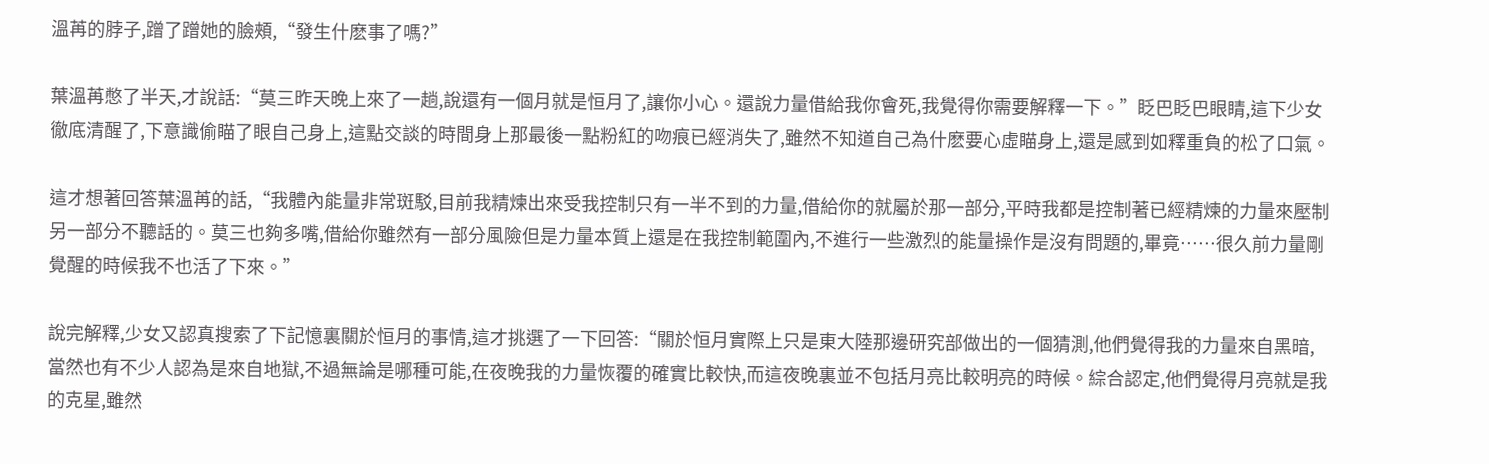溫苒的脖子,蹭了蹭她的臉頰,“發生什麽事了嗎?”

葉溫苒憋了半天,才說話:“莫三昨天晚上來了一趟,說還有一個月就是恒月了,讓你小心。還說力量借給我你會死,我覺得你需要解釋一下。”眨巴眨巴眼睛,這下少女徹底清醒了,下意識偷瞄了眼自己身上,這點交談的時間身上那最後一點粉紅的吻痕已經消失了,雖然不知道自己為什麽要心虛瞄身上,還是感到如釋重負的松了口氣。

這才想著回答葉溫苒的話,“我體內能量非常斑駁,目前我精煉出來受我控制只有一半不到的力量,借給你的就屬於那一部分,平時我都是控制著已經精煉的力量來壓制另一部分不聽話的。莫三也夠多嘴,借給你雖然有一部分風險但是力量本質上還是在我控制範圍內,不進行一些激烈的能量操作是沒有問題的,畢竟……很久前力量剛覺醒的時候我不也活了下來。”

說完解釋,少女又認真搜索了下記憶裏關於恒月的事情,這才挑選了一下回答:“關於恒月實際上只是東大陸那邊研究部做出的一個猜測,他們覺得我的力量來自黑暗,當然也有不少人認為是來自地獄,不過無論是哪種可能,在夜晚我的力量恢覆的確實比較快,而這夜晚裏並不包括月亮比較明亮的時候。綜合認定,他們覺得月亮就是我的克星,雖然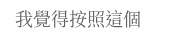我覺得按照這個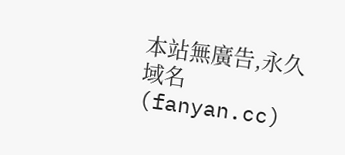本站無廣告,永久域名(fanyan.cc)